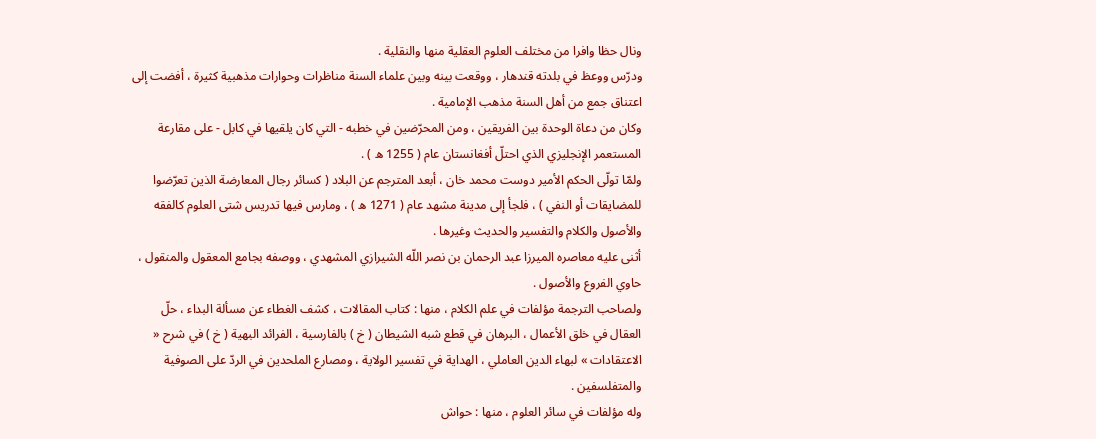ونال حظا وافرا من مختلف العلوم العقلية منها والنقلية .
ودرّس ووعظ في بلدته قندهار ، ووقعت بينه وبين علماء السنة مناظرات وحوارات مذهبية كثيرة ، أفضت إلى اعتناق جمع من أهل السنة مذهب الإمامية .
وكان من دعاة الوحدة بين الفريقين ، ومن المحرّضين في خطبه - التي كان يلقيها في كابل - على مقارعة المستعمر الإنجليزي الذي احتلّ أفغانستان عام ( 1255 ه ) .
ولمّا تولّى الحكم الأمير دوست محمد خان ، أبعد المترجم عن البلاد ( كسائر رجال المعارضة الذين تعرّضوا للمضايقات أو النفي ) ، فلجأ إلى مدينة مشهد عام ( 1271 ه ) ، ومارس فيها تدريس شتى العلوم كالفقه والأصول والكلام والتفسير والحديث وغيرها .
أثنى عليه معاصره الميرزا عبد الرحمان بن نصر اللّه الشيرازي المشهدي ، ووصفه بجامع المعقول والمنقول ، حاوي الفروع والأصول .
ولصاحب الترجمة مؤلفات في علم الكلام ، منها : كتاب المقالات ، كشف الغطاء عن مسألة البداء ، حلّ العقال في خلق الأعمال ، البرهان في قطع شبه الشيطان ( خ ) بالفارسية ، الفرائد البهية ( خ ) في شرح « الاعتقادات » لبهاء الدين العاملي ، الهداية في تفسير الولاية ، ومصارع الملحدين في الردّ على الصوفية والمتفلسفين .
وله مؤلفات في سائر العلوم ، منها : حواش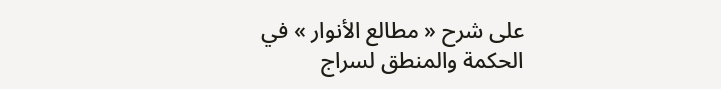على شرح « مطالع الأنوار » في الحكمة والمنطق لسراج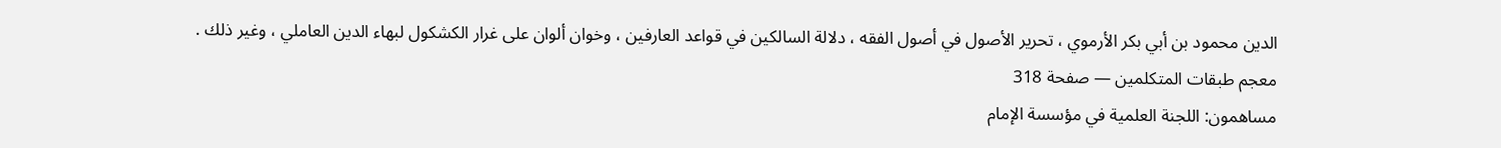الدين محمود بن أبي بكر الأرموي ، تحرير الأصول في أصول الفقه ، دلالة السالكين في قواعد العارفين ، وخوان ألوان على غرار الكشكول لبهاء الدين العاملي ، وغير ذلك .
معجم طبقات المتكلمين — صفحة 318
مساهمون: اللجنة العلمية في مؤسسة الإمام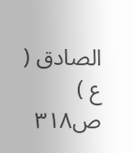الصادق ( ع )
ص٣١٨